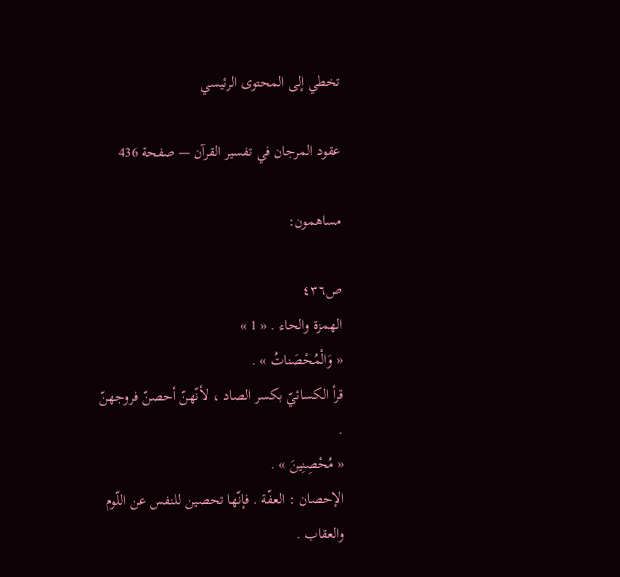تخطي إلى المحتوى الرئيسي

عقود المرجان في تفسير القرآن — صفحة 436

مساهمون:

ص٤٣٦
الهمزة والحاء . « 1 »
« وَالْمُحْصَناتُ » .
قرأ الكسائيّ بكسر الصاد ، لأنّهنّ أحصنّ فروجهنّ .
« مُحْصِنِينَ » .
الإحصان : العفّة . فإنّها تحصين للنفس عن اللّوم والعقاب .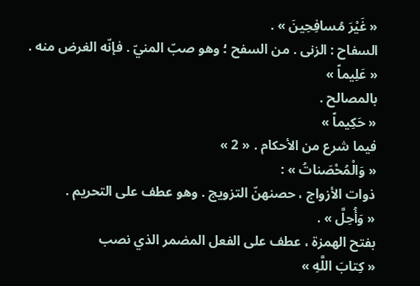« غَيْرَ مُسافِحِينَ » .
السفاح : الزنى . من السفح ؛ وهو صبّ المنيّ . فإنّه الغرض منه .
« عَلِيماً »
بالمصالح .
« حَكِيماً »
فيما شرع من الأحكام . « 2 »
« وَالْمُحْصَناتُ » :
ذوات الأزواج ، حصنهنّ التزويج . وهو عطف على التحريم .
« وَأُحِلَّ » .
بفتح الهمزة ، عطف على الفعل المضمر الذي نصب
« كِتابَ اللَّهِ »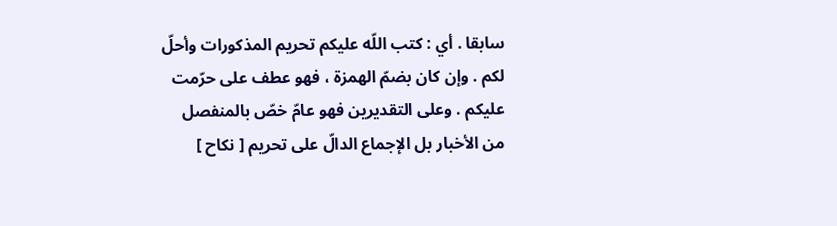سابقا . أي : كتب اللّه عليكم تحريم المذكورات وأحلّ لكم . وإن كان بضمّ الهمزة ، فهو عطف على حرّمت عليكم . وعلى التقديرين فهو عامّ خصّ بالمنفصل من الأخبار بل الإجماع الدالّ على تحريم [ نكاح ]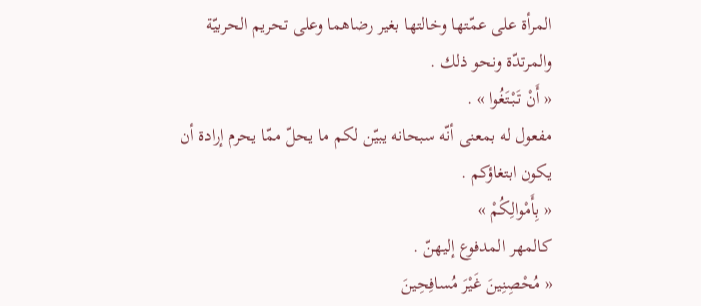المرأة على عمّتها وخالتها بغير رضاهما وعلى تحريم الحربيّة والمرتدّة ونحو ذلك .
« أَنْ تَبْتَغُوا » .
مفعول له بمعنى أنّه سبحانه يبيّن لكم ما يحلّ ممّا يحرم إرادة أن يكون ابتغاؤكم .
« بِأَمْوالِكُمْ »
كالمهر المدفوع إليهنّ .
« مُحْصِنِينَ غَيْرَ مُسافِحِينَ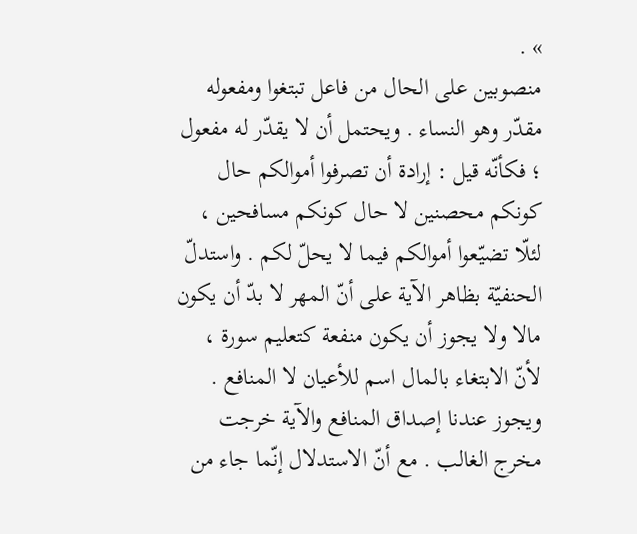» .
منصوبين على الحال من فاعل تبتغوا ومفعوله مقدّر وهو النساء . ويحتمل أن لا يقدّر له مفعول ؛ فكأنّه قيل : إرادة أن تصرفوا أموالكم حال كونكم محصنين لا حال كونكم مسافحين ، لئلّا تضيّعوا أموالكم فيما لا يحلّ لكم . واستدلّ الحنفيّة بظاهر الآية على أنّ المهر لا بدّ أن يكون مالا ولا يجوز أن يكون منفعة كتعليم سورة ، لأنّ الابتغاء بالمال اسم للأعيان لا المنافع . ويجوز عندنا إصداق المنافع والآية خرجت مخرج الغالب . مع أنّ الاستدلال إنّما جاء من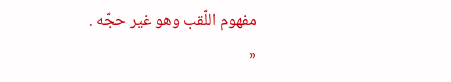مفهوم اللّقب وهو غير حجّه .
«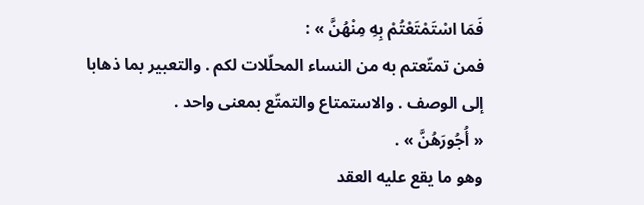فَمَا اسْتَمْتَعْتُمْ بِهِ مِنْهُنَّ » :
فمن تمتّعتم به من النساء المحلّلات لكم . والتعبير بما ذهابا إلى الوصف . والاستمتاع والتمتّع بمعنى واحد .
« أُجُورَهُنَّ » .
وهو ما يقع عليه العقد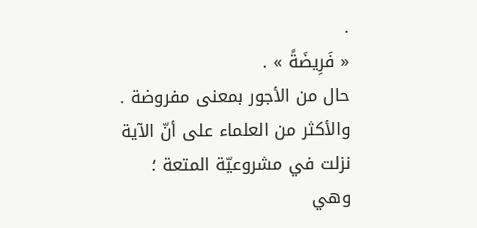.
« فَرِيضَةً » .
حال من الأجور بمعنى مفروضة . والأكثر من العلماء على أنّ الآية نزلت في مشروعيّة المتعة ؛ وهي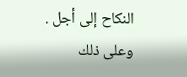النكاح إلى أجل . وعلى ذلك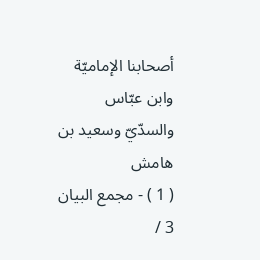أصحابنا الإماميّة وابن عبّاس والسدّيّ وسعيد بن
هامش
( 1 ) - مجمع البيان 3 /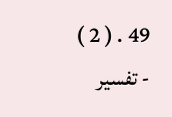49 . ( 2 ) - تفسير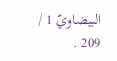البيضاويّ 1 / 209 .